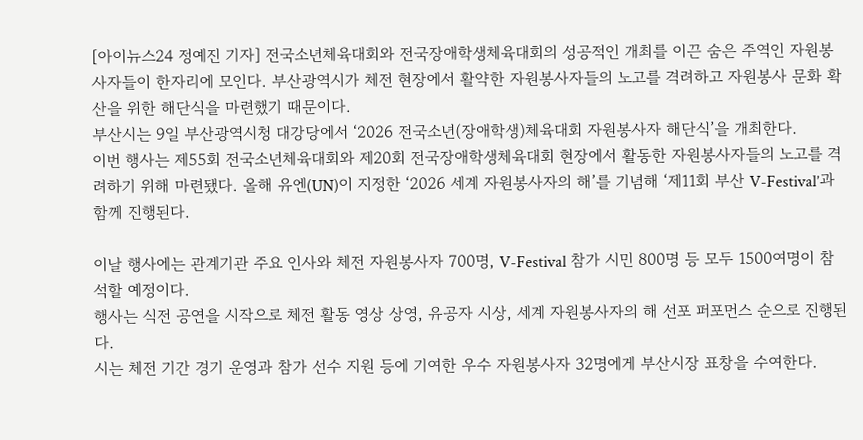[아이뉴스24 정예진 기자] 전국소년체육대회와 전국장애학생체육대회의 성공적인 개최를 이끈 숨은 주역인 자원봉사자들이 한자리에 모인다. 부산광역시가 체전 현장에서 활약한 자원봉사자들의 노고를 격려하고 자원봉사 문화 확산을 위한 해단식을 마련했기 때문이다.
부산시는 9일 부산광역시청 대강당에서 ‘2026 전국소년(장애학생)체육대회 자원봉사자 해단식’을 개최한다.
이번 행사는 제55회 전국소년체육대회와 제20회 전국장애학생체육대회 현장에서 활동한 자원봉사자들의 노고를 격려하기 위해 마련됐다. 올해 유엔(UN)이 지정한 ‘2026 세계 자원봉사자의 해’를 기념해 ‘제11회 부산 V-Festival’과 함께 진행된다.

이날 행사에는 관계기관 주요 인사와 체전 자원봉사자 700명, V-Festival 참가 시민 800명 등 모두 1500여명이 참석할 예정이다.
행사는 식전 공연을 시작으로 체전 활동 영상 상영, 유공자 시상, 세계 자원봉사자의 해 선포 퍼포먼스 순으로 진행된다.
시는 체전 기간 경기 운영과 참가 선수 지원 등에 기여한 우수 자원봉사자 32명에게 부산시장 표창을 수여한다.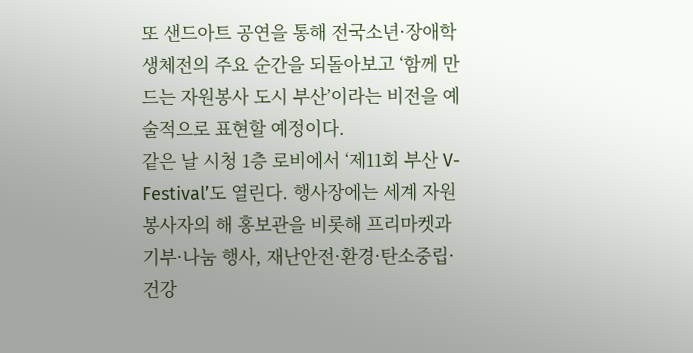또 샌드아트 공연을 통해 전국소년·장애학생체전의 주요 순간을 되돌아보고 ‘함께 만드는 자원봉사 도시 부산’이라는 비전을 예술적으로 표현할 예정이다.
같은 날 시청 1층 로비에서 ‘제11회 부산 V-Festival’도 열린다. 행사장에는 세계 자원봉사자의 해 홍보관을 비롯해 프리마켓과 기부·나눔 행사, 재난안전·환경·탄소중립·건강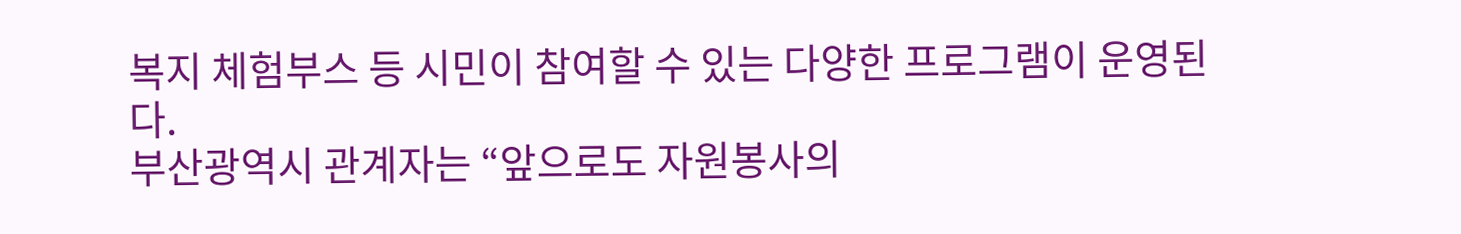복지 체험부스 등 시민이 참여할 수 있는 다양한 프로그램이 운영된다.
부산광역시 관계자는 “앞으로도 자원봉사의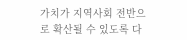가치가 지역사회 전반으로 확산될 수 있도록 다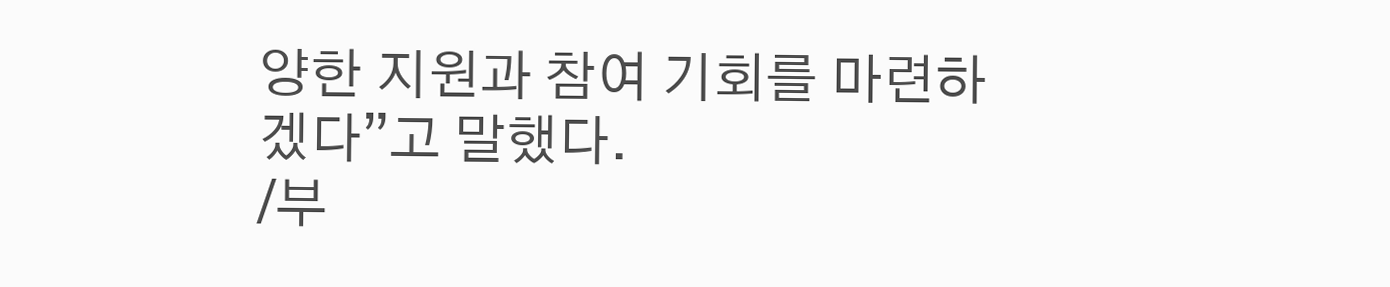양한 지원과 참여 기회를 마련하겠다”고 말했다.
/부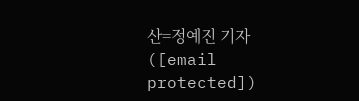산=정예진 기자([email protected])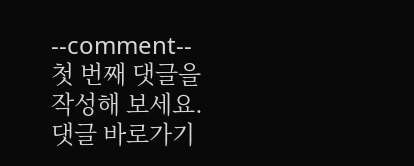--comment--
첫 번째 댓글을 작성해 보세요.
댓글 바로가기